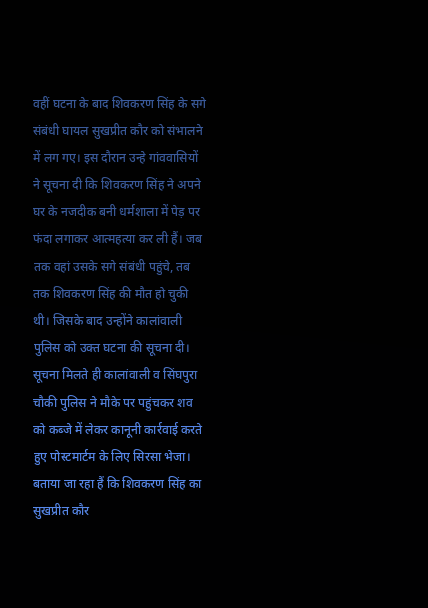वहीं घटना के बाद शिवकरण सिंह के सगे संबंधी घायल सुखप्रीत कौर को संभालने में लग गए। इस दौरान उन्हे गांववासियों ने सूचना दी कि शिवकरण सिंह ने अपने घर के नजदीक बनी धर्मशाला में पेड़ पर फंदा लगाकर आत्महत्या कर ली हैं। जब तक वहां उसके सगे संबंधी पहुंचे, तब तक शिवकरण सिंह की मौत हो चुकी थी। जिसके बाद उन्होंने कालांवाली पुलिस को उक्त घटना की सूचना दी।
सूचना मिलते ही कालांवाली व सिंघपुरा चौकी पुलिस ने मौके पर पहुंचकर शव को कब्जे में लेकर कानूनी कार्रवाई करते हुए पोस्टमार्टम के लिए सिरसा भेजा। बताया जा रहा हैं कि शिवकरण सिंह का सुखप्रीत कौर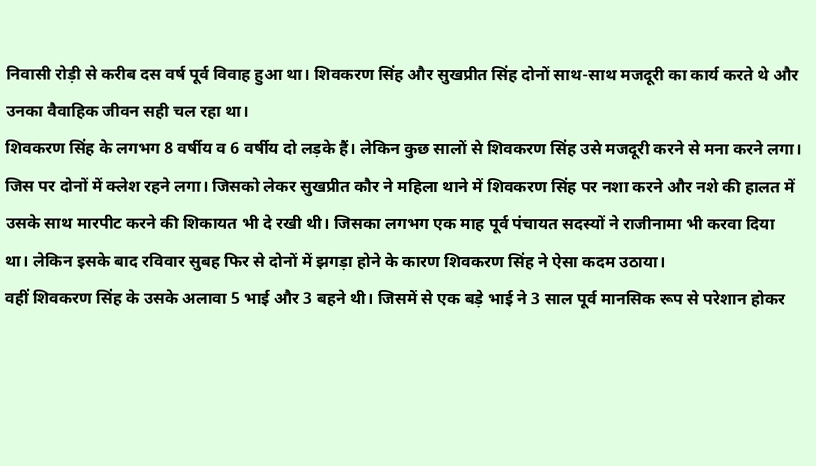निवासी रोड़ी से करीब दस वर्ष पूर्व विवाह हुआ था। शिवकरण सिंह और सुखप्रीत सिंह दोनों साथ-साथ मजदूरी का कार्य करते थे और उनका वैवाहिक जीवन सही चल रहा था।
शिवकरण सिंह के लगभग 8 वर्षीय व 6 वर्षीय दो लड़के हैं। लेकिन कुछ सालों से शिवकरण सिंह उसे मजदूरी करने से मना करने लगा। जिस पर दोनों में क्लेश रहने लगा। जिसको लेकर सुखप्रीत कौर ने महिला थाने में शिवकरण सिंह पर नशा करने और नशे की हालत में उसके साथ मारपीट करने की शिकायत भी दे रखी थी। जिसका लगभग एक माह पूर्व पंचायत सदस्यों ने राजीनामा भी करवा दिया था। लेकिन इसके बाद रविवार सुबह फिर से दोनों में झगड़ा होने के कारण शिवकरण सिंह ने ऐसा कदम उठाया।
वहीं शिवकरण सिंह के उसके अलावा 5 भाई और 3 बहने थी। जिसमें से एक बड़े भाई ने 3 साल पूर्व मानसिक रूप से परेशान होकर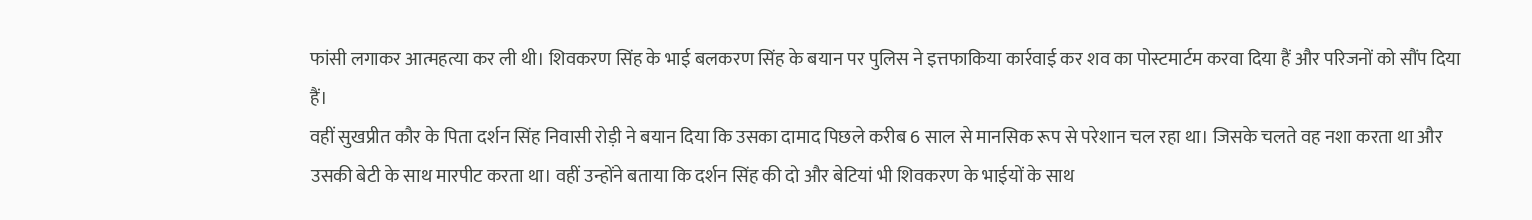फांसी लगाकर आत्महत्या कर ली थी। शिवकरण सिंह के भाई बलकरण सिंह के बयान पर पुलिस ने इत्तफाकिया कार्रवाई कर शव का पोस्टमार्टम करवा दिया हैं और परिजनों को सौंप दिया हैं।
वहीं सुखप्रीत कौर के पिता दर्शन सिंह निवासी रोड़ी ने बयान दिया कि उसका दामाद पिछले करीब 6 साल से मानसिक रूप से परेशान चल रहा था। जिसके चलते वह नशा करता था और उसकी बेटी के साथ मारपीट करता था। वहीं उन्होंने बताया कि दर्शन सिंह की दो और बेटियां भी शिवकरण के भाईयों के साथ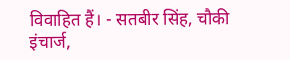विवाहित हैं। - सतबीर सिंह, चौकी इंचार्ज,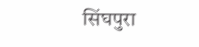सिंघपुरा